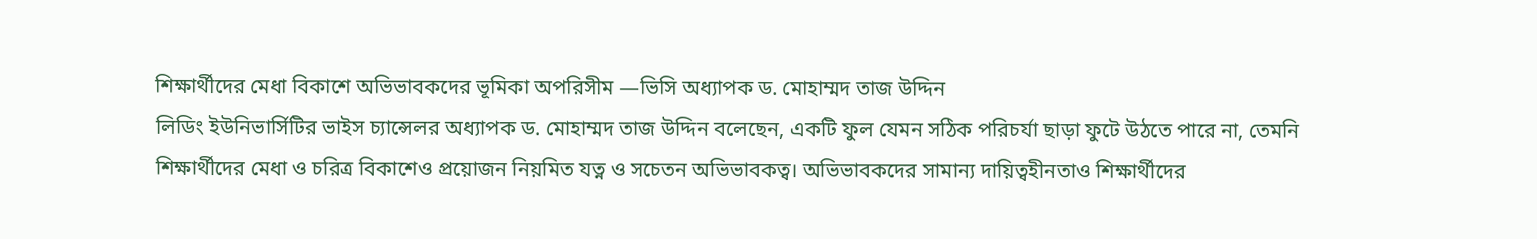শিক্ষার্থীদের মেধা বিকাশে অভিভাবকদের ভূমিকা অপরিসীম —ভিসি অধ্যাপক ড. মোহাম্মদ তাজ উদ্দিন
লিডিং ইউনিভার্সিটির ভাইস চ্যান্সেলর অধ্যাপক ড. মোহাম্মদ তাজ উদ্দিন বলেছেন, একটি ফুল যেমন সঠিক পরিচর্যা ছাড়া ফুটে উঠতে পারে না, তেমনি শিক্ষার্থীদের মেধা ও চরিত্র বিকাশেও প্রয়োজন নিয়মিত যত্ন ও সচেতন অভিভাবকত্ব। অভিভাবকদের সামান্য দায়িত্বহীনতাও শিক্ষার্থীদের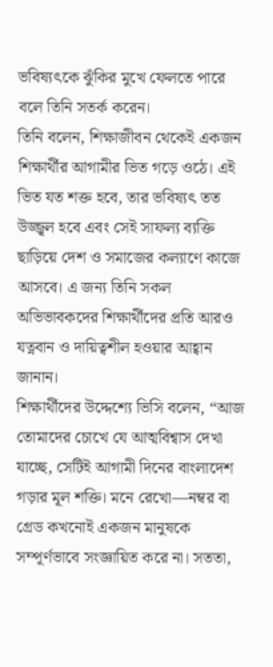ভবিষ্যৎকে ঝুঁকির মুখে ফেলতে পারে বলে তিনি সতর্ক করেন।
তিনি বলেন, শিক্ষাজীবন থেকেই একজন শিক্ষার্থীর আগামীর ভিত গড়ে ওঠে। এই ভিত যত শক্ত হবে, তার ভবিষ্যৎ তত উজ্জ্বল হবে এবং সেই সাফল্য ব্যক্তি ছাড়িয়ে দেশ ও সমাজের কল্যাণে কাজে আসবে। এ জন্য তিনি সকল অভিভাবকদের শিক্ষার্থীদের প্রতি আরও যত্নবান ও দায়িত্বশীল হওয়ার আহ্বান জানান।
শিক্ষার্থীদের উদ্দেশ্যে ভিসি বলেন, “আজ তোমাদের চোখে যে আত্মবিশ্বাস দেখা যাচ্ছে, সেটিই আগামী দিনের বাংলাদেশ গড়ার মূল শক্তি। মনে রেখো—নম্বর বা গ্রেড কখনোই একজন মানুষকে সম্পূর্ণভাবে সংজ্ঞায়িত করে না। সততা,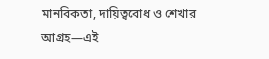মানবিকতা, দায়িত্ববোধ ও শেখার আগ্রহ—এই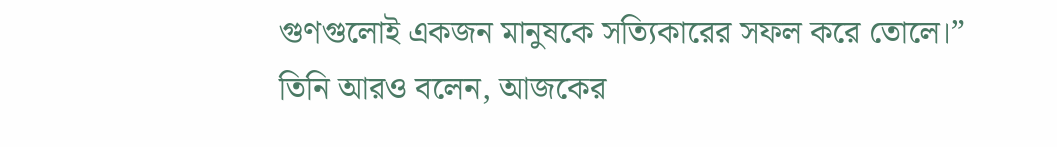গুণগুলোই একজন মানুষকে সত্যিকারের সফল করে তোলে।”
তিনি আরও বলেন, আজকের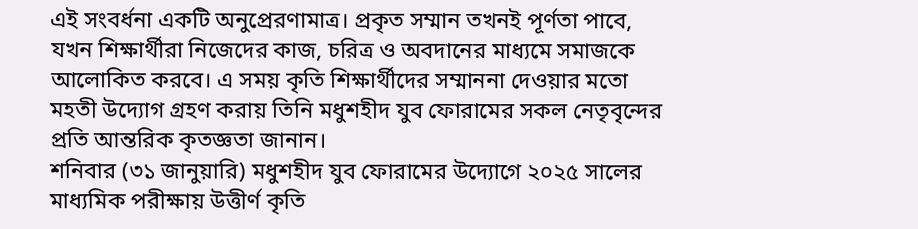এই সংবর্ধনা একটি অনুপ্রেরণামাত্র। প্রকৃত সম্মান তখনই পূর্ণতা পাবে, যখন শিক্ষার্থীরা নিজেদের কাজ, চরিত্র ও অবদানের মাধ্যমে সমাজকে আলোকিত করবে। এ সময় কৃতি শিক্ষার্থীদের সম্মাননা দেওয়ার মতো মহতী উদ্যোগ গ্রহণ করায় তিনি মধুশহীদ যুব ফোরামের সকল নেতৃবৃন্দের প্রতি আন্তরিক কৃতজ্ঞতা জানান।
শনিবার (৩১ জানুয়ারি) মধুশহীদ যুব ফোরামের উদ্যোগে ২০২৫ সালের মাধ্যমিক পরীক্ষায় উত্তীর্ণ কৃতি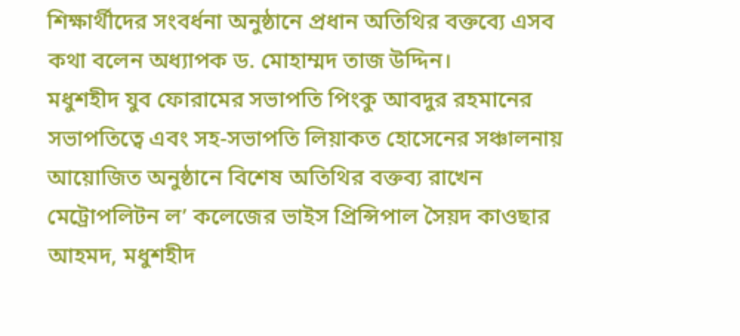শিক্ষার্থীদের সংবর্ধনা অনুষ্ঠানে প্রধান অতিথির বক্তব্যে এসব কথা বলেন অধ্যাপক ড. মোহাম্মদ তাজ উদ্দিন।
মধুশহীদ যুব ফোরামের সভাপতি পিংকু আবদুর রহমানের সভাপতিত্বে এবং সহ-সভাপতি লিয়াকত হোসেনের সঞ্চালনায় আয়োজিত অনুষ্ঠানে বিশেষ অতিথির বক্তব্য রাখেন মেট্রোপলিটন ল’ কলেজের ভাইস প্রিন্সিপাল সৈয়দ কাওছার আহমদ, মধুশহীদ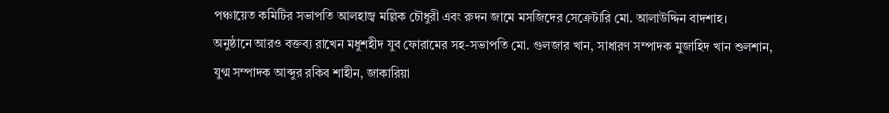পঞ্চায়েত কমিটির সভাপতি আলহাজ্ব মল্লিক চৌধুরী এবং রুদন জামে মসজিদের সেক্রেটারি মো. আলাউদ্দিন বাদশাহ।
অনুষ্ঠানে আরও বক্তব্য রাখেন মধুশহীদ যুব ফোরামের সহ-সভাপতি মো. গুলজার খান, সাধারণ সম্পাদক মুজাহিদ খান শুলশান, যুগ্ম সম্পাদক আব্দুর রকিব শাহীন, জাকারিয়া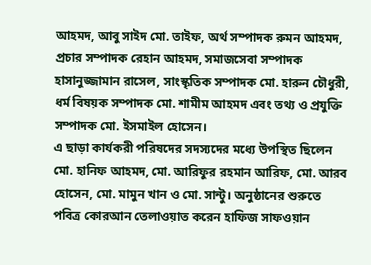আহমদ, আবু সাইদ মো. তাইফ, অর্থ সম্পাদক রুমন আহমদ, প্রচার সম্পাদক রেহান আহমদ, সমাজসেবা সম্পাদক হাসানুজ্জামান রাসেল, সাংস্কৃতিক সম্পাদক মো. হারুন চৌধুরী, ধর্ম বিষয়ক সম্পাদক মো. শামীম আহমদ এবং তথ্য ও প্রযুক্তি সম্পাদক মো. ইসমাইল হোসেন।
এ ছাড়া কার্যকরী পরিষদের সদস্যদের মধ্যে উপস্থিত ছিলেন মো. হানিফ আহমদ, মো. আরিফুর রহমান আরিফ, মো. আরব হোসেন, মো. মামুন খান ও মো. সান্টু। অনুষ্ঠানের শুরুতে পবিত্র কোরআন তেলাওয়াত করেন হাফিজ সাফওয়ান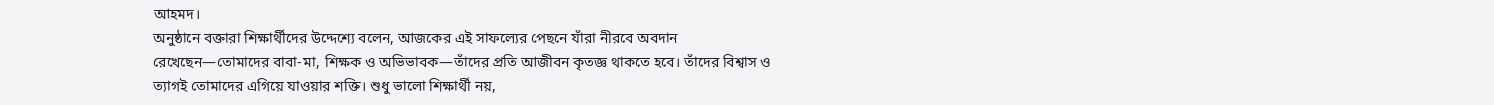আহমদ।
অনুষ্ঠানে বক্তারা শিক্ষার্থীদের উদ্দেশ্যে বলেন, আজকের এই সাফল্যের পেছনে যাঁরা নীরবে অবদান রেখেছেন—তোমাদের বাবা-মা, শিক্ষক ও অভিভাবক—তাঁদের প্রতি আজীবন কৃতজ্ঞ থাকতে হবে। তাঁদের বিশ্বাস ও ত্যাগই তোমাদের এগিয়ে যাওয়ার শক্তি। শুধু ভালো শিক্ষার্থী নয়,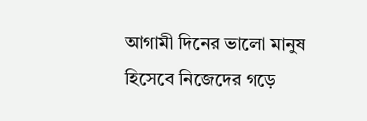আগামী দিনের ভালো মানুষ হিসেবে নিজেদের গড়ে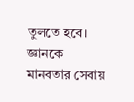তুলতে হবে। জ্ঞানকে মানবতার সেবায়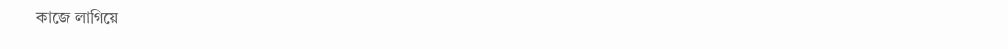কাজে লাগিয়ে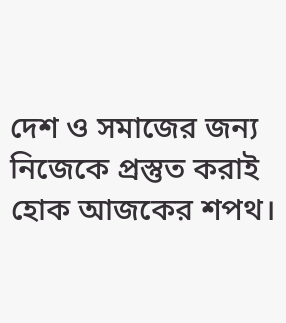দেশ ও সমাজের জন্য নিজেকে প্রস্তুত করাই হোক আজকের শপথ।